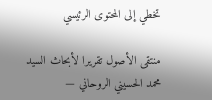تخطي إلى المحتوى الرئيسي

منتقى الأصول تقريرا لأبحاث السيد محمد الحسيني الروحاني —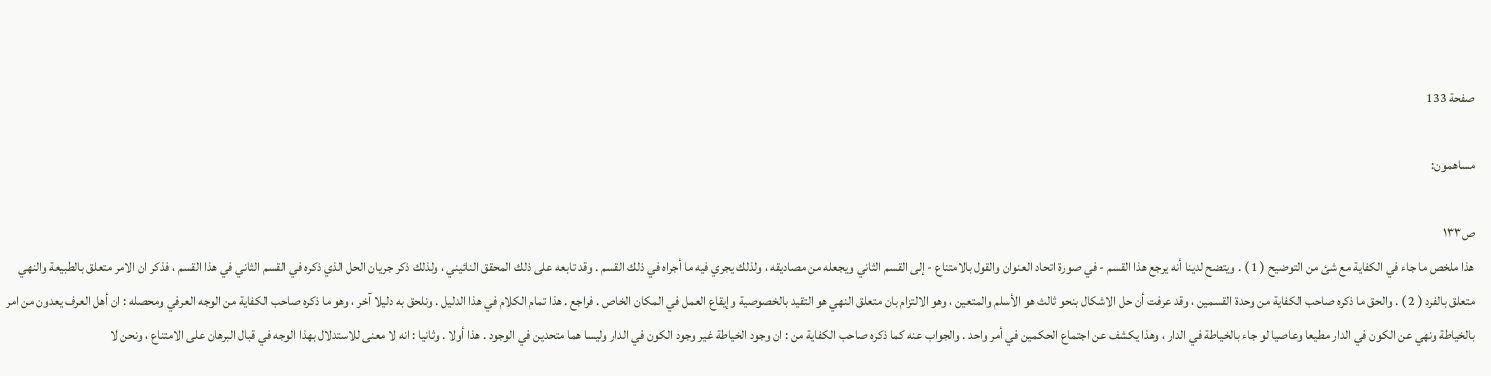صفحة 133

مساهمون:

ص١٣٣
هذا ملخص ما جاء في الكفاية مع شئ من التوضيح ( 1 ) . ويتضح لدينا أنه يرجع هذا القسم - في صورة اتحاد العنوان والقول بالامتناع - إلى القسم الثاني ويجعله من مصاديقه ، ولذلك يجري فيه ما أجراه في ذلك القسم . وقد تابعه على ذلك المحقق النائيني ، ولذلك ذكر جريان الحل الذي ذكره في القسم الثاني في هذا القسم ، فذكر ان الامر متعلق بالطبيعة والنهي متعلق بالفرد ( 2 ) . والحق ما ذكره صاحب الكفاية من وحدة القسمين ، وقد عرفت أن حل الاشكال بنحو ثالث هو الأسلم والمتعين ، وهو الالتزام بان متعلق النهي هو التقيد بالخصوصية وإيقاع العمل في المكان الخاص . فراجع . هذا تمام الكلام في هذا الدليل . ونلحق به دليلا آخر ، وهو ما ذكره صاحب الكفاية من الوجه العرفي ومحصله : ان أهل العرف يعدون من امر بالخياطة ونهي عن الكون في الدار مطيعا وعاصيا لو جاء بالخياطة في الدار ، وهذا يكشف عن اجتماع الحكمين في أمر واحد . والجواب عنه كما ذكره صاحب الكفاية من : ان وجود الخياطة غير وجود الكون في الدار وليسا هما متحدين في الوجود . هذا أولا . وثانيا : انه لا معنى للاستدلال بهذا الوجه في قبال البرهان على الامتناع ، ونحن لا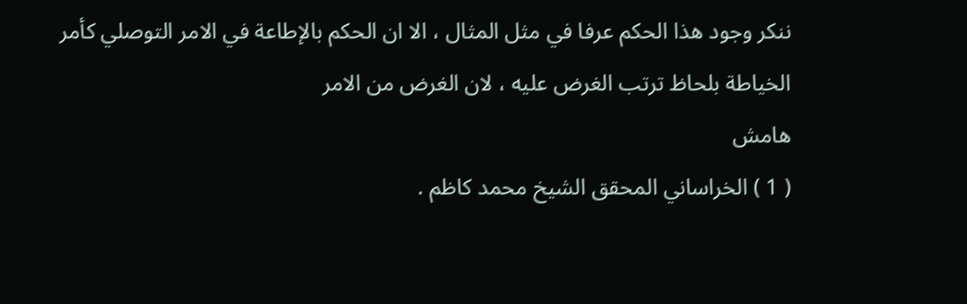ننكر وجود هذا الحكم عرفا في مثل المثال ، الا ان الحكم بالإطاعة في الامر التوصلي كأمر الخياطة بلحاظ ترتب الغرض عليه ، لان الغرض من الامر
هامش
( 1 ) الخراساني المحقق الشيخ محمد كاظم .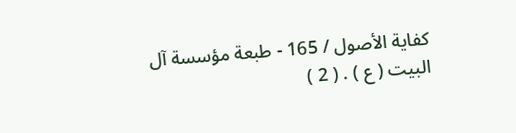كفاية الأصول / 165 - طبعة مؤسسة آل البيت ( ع ) . ( 2 )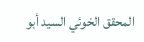المحقق الخوئي السيد أبو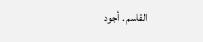القاسم . أجود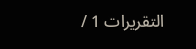التقريرات 1 /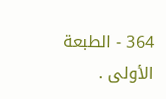364 - الطبعة الأولى .